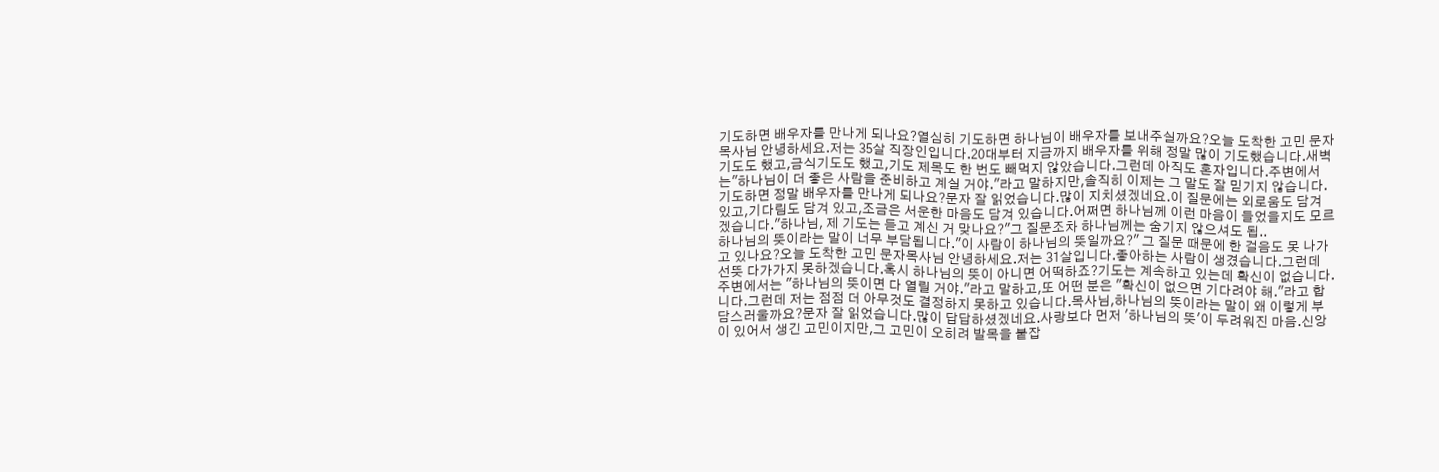기도하면 배우자를 만나게 되나요?열심히 기도하면 하나님이 배우자를 보내주실까요?오늘 도착한 고민 문자목사님 안녕하세요.저는 35살 직장인입니다.20대부터 지금까지 배우자를 위해 정말 많이 기도했습니다.새벽기도도 했고,금식기도도 했고,기도 제목도 한 번도 빼먹지 않았습니다.그런데 아직도 혼자입니다.주변에서는"하나님이 더 좋은 사람을 준비하고 계실 거야."라고 말하지만,솔직히 이제는 그 말도 잘 믿기지 않습니다.기도하면 정말 배우자를 만나게 되나요?문자 잘 읽었습니다.많이 지치셨겠네요.이 질문에는 외로움도 담겨 있고,기다림도 담겨 있고,조금은 서운한 마음도 담겨 있습니다.어쩌면 하나님께 이런 마음이 들었을지도 모르겠습니다."하나님, 제 기도는 듣고 계신 거 맞나요?"그 질문조차 하나님께는 숨기지 않으셔도 됩..
하나님의 뜻이라는 말이 너무 부담됩니다."이 사람이 하나님의 뜻일까요?" 그 질문 때문에 한 걸음도 못 나가고 있나요?오늘 도착한 고민 문자목사님 안녕하세요.저는 31살입니다.좋아하는 사람이 생겼습니다.그런데 선뜻 다가가지 못하겠습니다.혹시 하나님의 뜻이 아니면 어떡하죠?기도는 계속하고 있는데 확신이 없습니다.주변에서는 "하나님의 뜻이면 다 열릴 거야."라고 말하고,또 어떤 분은 "확신이 없으면 기다려야 해."라고 합니다.그런데 저는 점점 더 아무것도 결정하지 못하고 있습니다.목사님,하나님의 뜻이라는 말이 왜 이렇게 부담스러울까요?문자 잘 읽었습니다.많이 답답하셨겠네요.사랑보다 먼저 '하나님의 뜻'이 두려워진 마음.신앙이 있어서 생긴 고민이지만,그 고민이 오히려 발목을 붙잡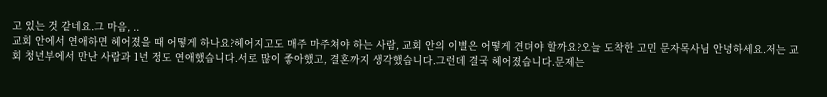고 있는 것 같네요.그 마음, ..
교회 안에서 연애하면 헤어졌을 때 어떻게 하나요?헤어지고도 매주 마주쳐야 하는 사람, 교회 안의 이별은 어떻게 견뎌야 할까요?오늘 도착한 고민 문자목사님 안녕하세요.저는 교회 청년부에서 만난 사람과 1년 정도 연애했습니다.서로 많이 좋아했고, 결혼까지 생각했습니다.그런데 결국 헤어졌습니다.문제는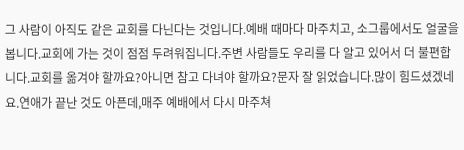그 사람이 아직도 같은 교회를 다닌다는 것입니다.예배 때마다 마주치고, 소그룹에서도 얼굴을 봅니다.교회에 가는 것이 점점 두려워집니다.주변 사람들도 우리를 다 알고 있어서 더 불편합니다.교회를 옮겨야 할까요?아니면 참고 다녀야 할까요?문자 잘 읽었습니다.많이 힘드셨겠네요.연애가 끝난 것도 아픈데,매주 예배에서 다시 마주쳐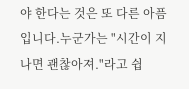야 한다는 것은 또 다른 아픔입니다.누군가는 "시간이 지나면 괜찮아져."라고 쉽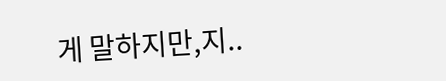게 말하지만,지..